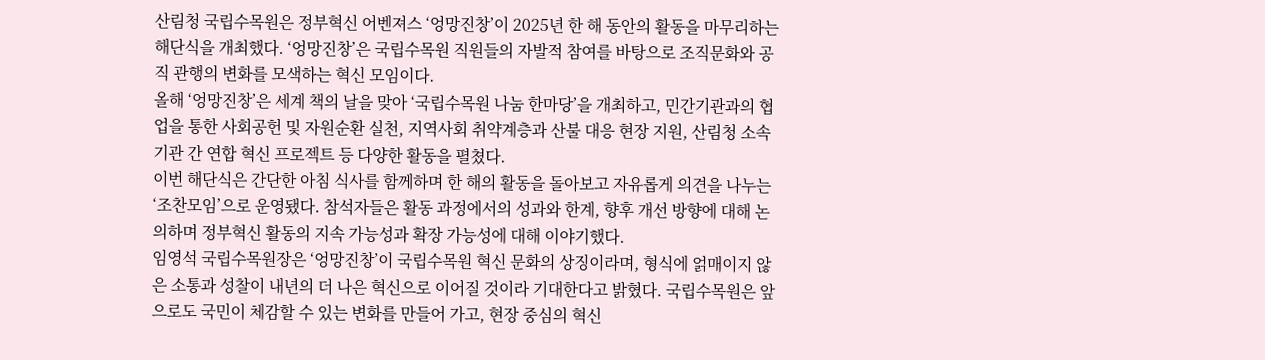산림청 국립수목원은 정부혁신 어벤져스 ‘엉망진창’이 2025년 한 해 동안의 활동을 마무리하는 해단식을 개최했다. ‘엉망진창’은 국립수목원 직원들의 자발적 참여를 바탕으로 조직문화와 공직 관행의 변화를 모색하는 혁신 모임이다.
올해 ‘엉망진창’은 세계 책의 날을 맞아 ‘국립수목원 나눔 한마당’을 개최하고, 민간기관과의 협업을 통한 사회공헌 및 자원순환 실천, 지역사회 취약계층과 산불 대응 현장 지원, 산림청 소속 기관 간 연합 혁신 프로젝트 등 다양한 활동을 펼쳤다.
이번 해단식은 간단한 아침 식사를 함께하며 한 해의 활동을 돌아보고 자유롭게 의견을 나누는 ‘조찬모임’으로 운영됐다. 참석자들은 활동 과정에서의 성과와 한계, 향후 개선 방향에 대해 논의하며 정부혁신 활동의 지속 가능성과 확장 가능성에 대해 이야기했다.
임영석 국립수목원장은 ‘엉망진창’이 국립수목원 혁신 문화의 상징이라며, 형식에 얽매이지 않은 소통과 성찰이 내년의 더 나은 혁신으로 이어질 것이라 기대한다고 밝혔다. 국립수목원은 앞으로도 국민이 체감할 수 있는 변화를 만들어 가고, 현장 중심의 혁신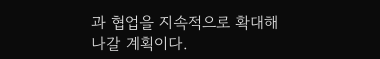과 협업을 지속적으로 확대해 나갈 계획이다.